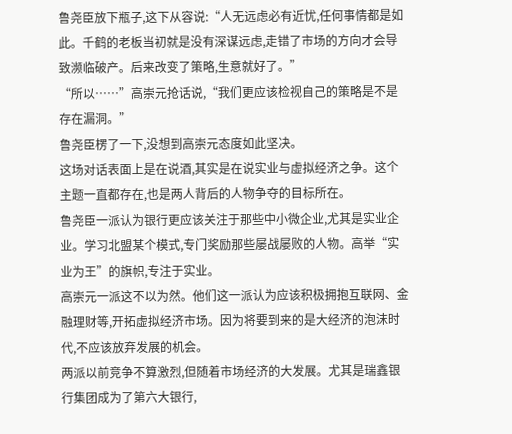鲁尧臣放下瓶子,这下从容说:“人无远虑必有近忧,任何事情都是如此。千鹤的老板当初就是没有深谋远虑,走错了市场的方向才会导致濒临破产。后来改变了策略,生意就好了。”
“所以……”高崇元抢话说,“我们更应该检视自己的策略是不是存在漏洞。”
鲁尧臣楞了一下,没想到高崇元态度如此坚决。
这场对话表面上是在说酒,其实是在说实业与虚拟经济之争。这个主题一直都存在,也是两人背后的人物争夺的目标所在。
鲁尧臣一派认为银行更应该关注于那些中小微企业,尤其是实业企业。学习北盟某个模式,专门奖励那些屡战屡败的人物。高举“实业为王”的旗帜,专注于实业。
高崇元一派这不以为然。他们这一派认为应该积极拥抱互联网、金融理财等,开拓虚拟经济市场。因为将要到来的是大经济的泡沫时代,不应该放弃发展的机会。
两派以前竞争不算激烈,但随着市场经济的大发展。尤其是瑞鑫银行集团成为了第六大银行,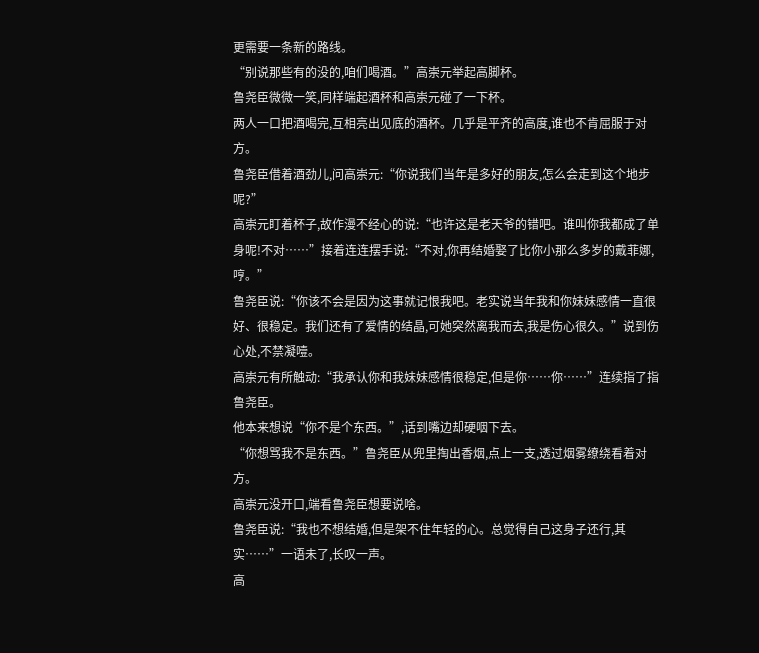更需要一条新的路线。
“别说那些有的没的,咱们喝酒。”高崇元举起高脚杯。
鲁尧臣微微一笑,同样端起酒杯和高崇元碰了一下杯。
两人一口把酒喝完,互相亮出见底的酒杯。几乎是平齐的高度,谁也不肯屈服于对方。
鲁尧臣借着酒劲儿,问高崇元:“你说我们当年是多好的朋友,怎么会走到这个地步呢?”
高崇元盯着杯子,故作漫不经心的说:“也许这是老天爷的错吧。谁叫你我都成了单身呢!不对……”接着连连摆手说:“不对,你再结婚娶了比你小那么多岁的戴菲娜,哼。”
鲁尧臣说:“你该不会是因为这事就记恨我吧。老实说当年我和你妹妹感情一直很好、很稳定。我们还有了爱情的结晶,可她突然离我而去,我是伤心很久。”说到伤心处,不禁凝噎。
高崇元有所触动:“我承认你和我妹妹感情很稳定,但是你……你……”连续指了指鲁尧臣。
他本来想说“你不是个东西。”,话到嘴边却硬咽下去。
“你想骂我不是东西。”鲁尧臣从兜里掏出香烟,点上一支,透过烟雾缭绕看着对方。
高崇元没开口,端看鲁尧臣想要说啥。
鲁尧臣说:“我也不想结婚,但是架不住年轻的心。总觉得自己这身子还行,其实……”一语未了,长叹一声。
高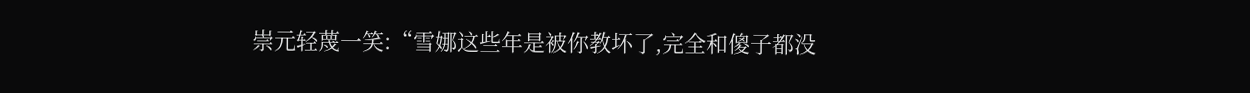崇元轻蔑一笑:“雪娜这些年是被你教坏了,完全和傻子都没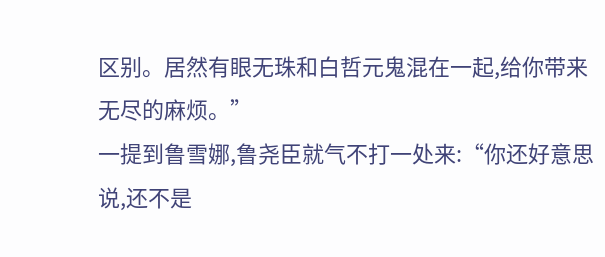区别。居然有眼无珠和白哲元鬼混在一起,给你带来无尽的麻烦。”
一提到鲁雪娜,鲁尧臣就气不打一处来:“你还好意思说,还不是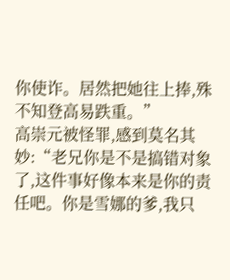你使诈。居然把她往上捧,殊不知登高易跌重。”
高崇元被怪罪,感到莫名其妙:“老兄你是不是搞错对象了,这件事好像本来是你的责任吧。你是雪娜的爹,我只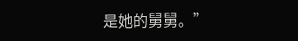是她的舅舅。”